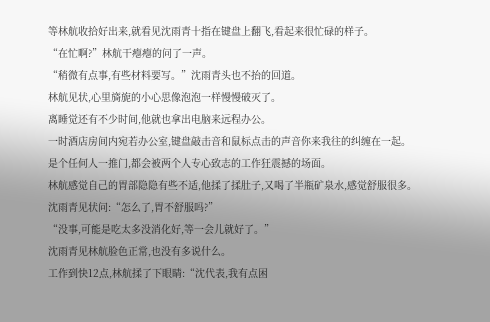等林航收拾好出来,就看见沈雨青十指在键盘上翻飞,看起来很忙碌的样子。
“在忙啊?”林航干瘪瘪的问了一声。
“稍微有点事,有些材料要写。”沈雨青头也不抬的回道。
林航见状,心里旖旎的小心思像泡泡一样慢慢破灭了。
离睡觉还有不少时间,他就也拿出电脑来远程办公。
一时酒店房间内宛若办公室,键盘敲击音和鼠标点击的声音你来我往的纠缠在一起。
是个任何人一推门,都会被两个人专心致志的工作狂震撼的场面。
林航感觉自己的胃部隐隐有些不适,他揉了揉肚子,又喝了半瓶矿泉水,感觉舒服很多。
沈雨青见状问:“怎么了,胃不舒服吗?”
“没事,可能是吃太多没消化好,等一会儿就好了。”
沈雨青见林航脸色正常,也没有多说什么。
工作到快12点,林航揉了下眼睛:“沈代表,我有点困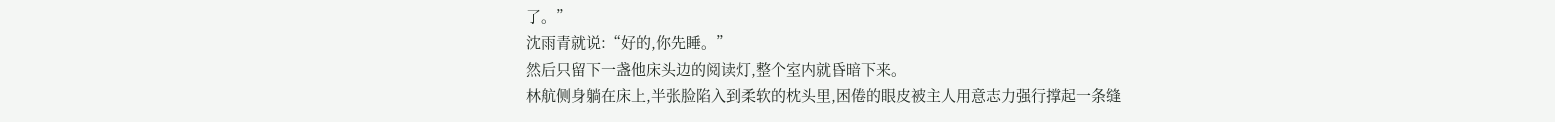了。”
沈雨青就说:“好的,你先睡。”
然后只留下一盏他床头边的阅读灯,整个室内就昏暗下来。
林航侧身躺在床上,半张脸陷入到柔软的枕头里,困倦的眼皮被主人用意志力强行撑起一条缝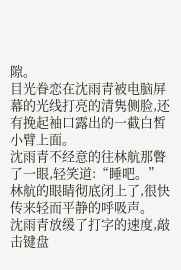隙。
目光眷恋在沈雨青被电脑屏幕的光线打亮的清隽侧脸,还有挽起袖口露出的一截白皙小臂上面。
沈雨青不经意的往林航那瞥了一眼,轻笑道:“睡吧。”
林航的眼睛彻底闭上了,很快传来轻而平静的呼吸声。
沈雨青放缓了打字的速度,敲击键盘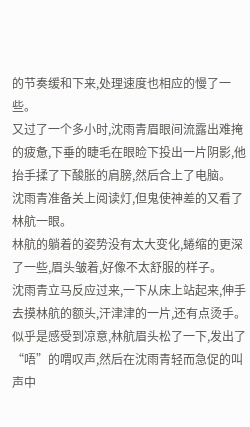的节奏缓和下来,处理速度也相应的慢了一些。
又过了一个多小时,沈雨青眉眼间流露出难掩的疲惫,下垂的睫毛在眼睑下投出一片阴影,他抬手揉了下酸胀的肩膀,然后合上了电脑。
沈雨青准备关上阅读灯,但鬼使神差的又看了林航一眼。
林航的躺着的姿势没有太大变化,蜷缩的更深了一些,眉头皱着,好像不太舒服的样子。
沈雨青立马反应过来,一下从床上站起来,伸手去摸林航的额头,汗津津的一片,还有点烫手。
似乎是感受到凉意,林航眉头松了一下,发出了“唔”的喟叹声,然后在沈雨青轻而急促的叫声中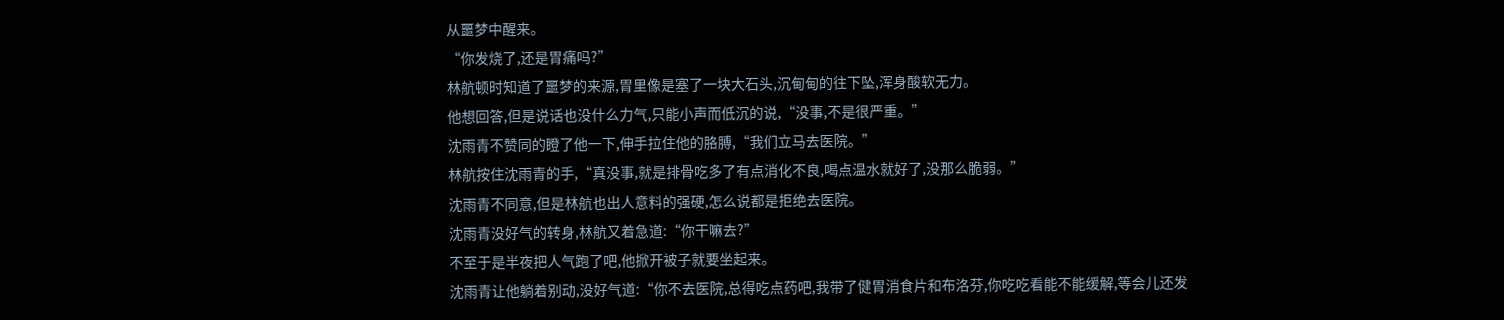从噩梦中醒来。
“你发烧了,还是胃痛吗?”
林航顿时知道了噩梦的来源,胃里像是塞了一块大石头,沉甸甸的往下坠,浑身酸软无力。
他想回答,但是说话也没什么力气,只能小声而低沉的说,“没事,不是很严重。”
沈雨青不赞同的瞪了他一下,伸手拉住他的胳膊,“我们立马去医院。”
林航按住沈雨青的手,“真没事,就是排骨吃多了有点消化不良,喝点温水就好了,没那么脆弱。”
沈雨青不同意,但是林航也出人意料的强硬,怎么说都是拒绝去医院。
沈雨青没好气的转身,林航又着急道:“你干嘛去?”
不至于是半夜把人气跑了吧,他掀开被子就要坐起来。
沈雨青让他躺着别动,没好气道:“你不去医院,总得吃点药吧,我带了健胃消食片和布洛芬,你吃吃看能不能缓解,等会儿还发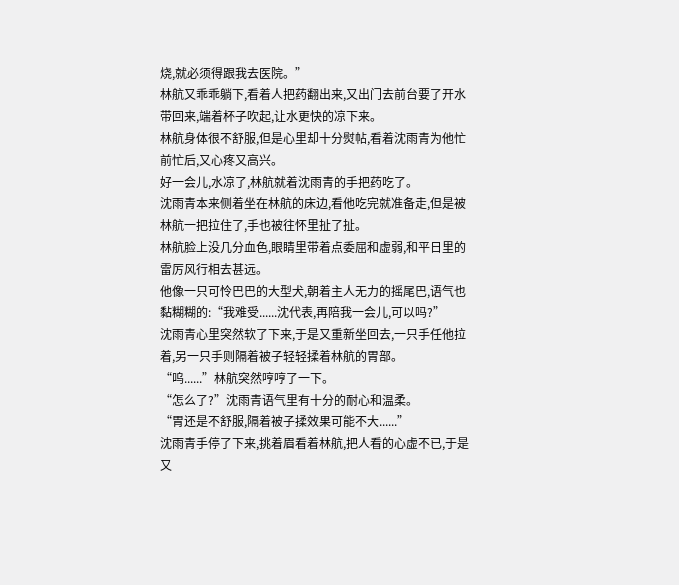烧,就必须得跟我去医院。”
林航又乖乖躺下,看着人把药翻出来,又出门去前台要了开水带回来,端着杯子吹起,让水更快的凉下来。
林航身体很不舒服,但是心里却十分熨帖,看着沈雨青为他忙前忙后,又心疼又高兴。
好一会儿,水凉了,林航就着沈雨青的手把药吃了。
沈雨青本来侧着坐在林航的床边,看他吃完就准备走,但是被林航一把拉住了,手也被往怀里扯了扯。
林航脸上没几分血色,眼睛里带着点委屈和虚弱,和平日里的雷厉风行相去甚远。
他像一只可怜巴巴的大型犬,朝着主人无力的摇尾巴,语气也黏糊糊的:“我难受......沈代表,再陪我一会儿,可以吗?”
沈雨青心里突然软了下来,于是又重新坐回去,一只手任他拉着,另一只手则隔着被子轻轻揉着林航的胃部。
“呜......”林航突然哼哼了一下。
“怎么了?”沈雨青语气里有十分的耐心和温柔。
“胃还是不舒服,隔着被子揉效果可能不大......”
沈雨青手停了下来,挑着眉看着林航,把人看的心虚不已,于是又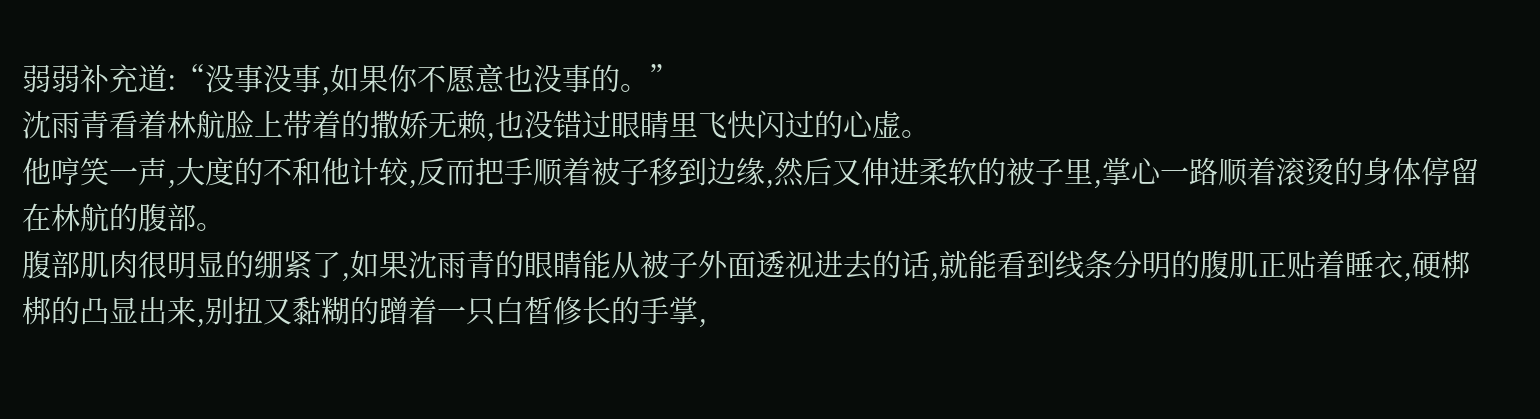弱弱补充道:“没事没事,如果你不愿意也没事的。”
沈雨青看着林航脸上带着的撒娇无赖,也没错过眼睛里飞快闪过的心虚。
他哼笑一声,大度的不和他计较,反而把手顺着被子移到边缘,然后又伸进柔软的被子里,掌心一路顺着滚烫的身体停留在林航的腹部。
腹部肌肉很明显的绷紧了,如果沈雨青的眼睛能从被子外面透视进去的话,就能看到线条分明的腹肌正贴着睡衣,硬梆梆的凸显出来,别扭又黏糊的蹭着一只白皙修长的手掌,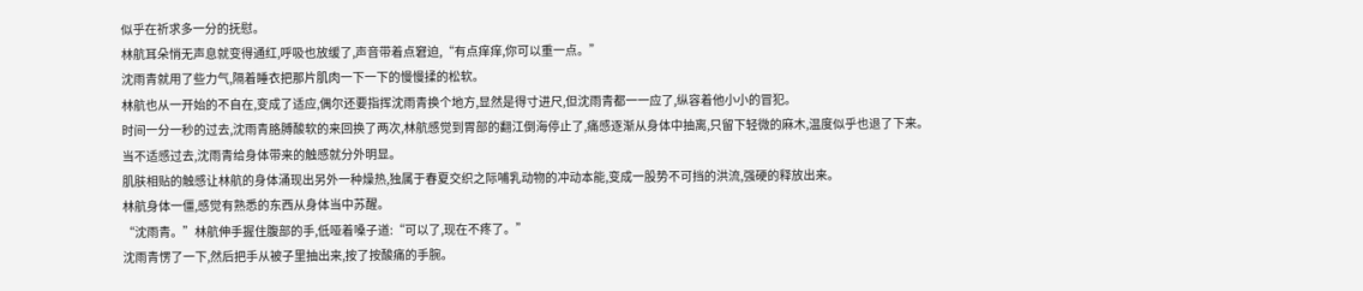似乎在祈求多一分的抚慰。
林航耳朵悄无声息就变得通红,呼吸也放缓了,声音带着点窘迫,“有点痒痒,你可以重一点。”
沈雨青就用了些力气,隔着睡衣把那片肌肉一下一下的慢慢揉的松软。
林航也从一开始的不自在,变成了适应,偶尔还要指挥沈雨青换个地方,显然是得寸进尺,但沈雨青都一一应了,纵容着他小小的冒犯。
时间一分一秒的过去,沈雨青胳膊酸软的来回换了两次,林航感觉到胃部的翻江倒海停止了,痛感逐渐从身体中抽离,只留下轻微的麻木,温度似乎也退了下来。
当不适感过去,沈雨青给身体带来的触感就分外明显。
肌肤相贴的触感让林航的身体涌现出另外一种燥热,独属于春夏交织之际哺乳动物的冲动本能,变成一股势不可挡的洪流,强硬的释放出来。
林航身体一僵,感觉有熟悉的东西从身体当中苏醒。
“沈雨青。”林航伸手握住腹部的手,低哑着嗓子道:“可以了,现在不疼了。”
沈雨青愣了一下,然后把手从被子里抽出来,按了按酸痛的手腕。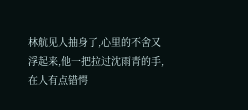林航见人抽身了,心里的不舍又浮起来,他一把拉过沈雨青的手,在人有点错愕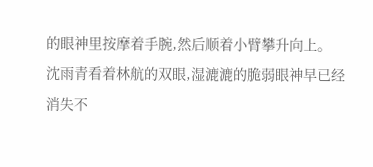的眼神里按摩着手腕,然后顺着小臂攀升向上。
沈雨青看着林航的双眼,湿漉漉的脆弱眼神早已经消失不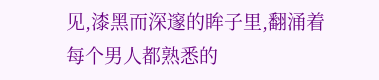见,漆黑而深邃的眸子里,翻涌着每个男人都熟悉的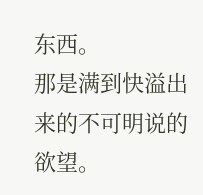东西。
那是满到快溢出来的不可明说的欲望。